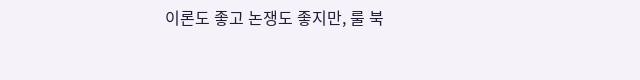이론도 좋고 논쟁도 좋지만, 룰 북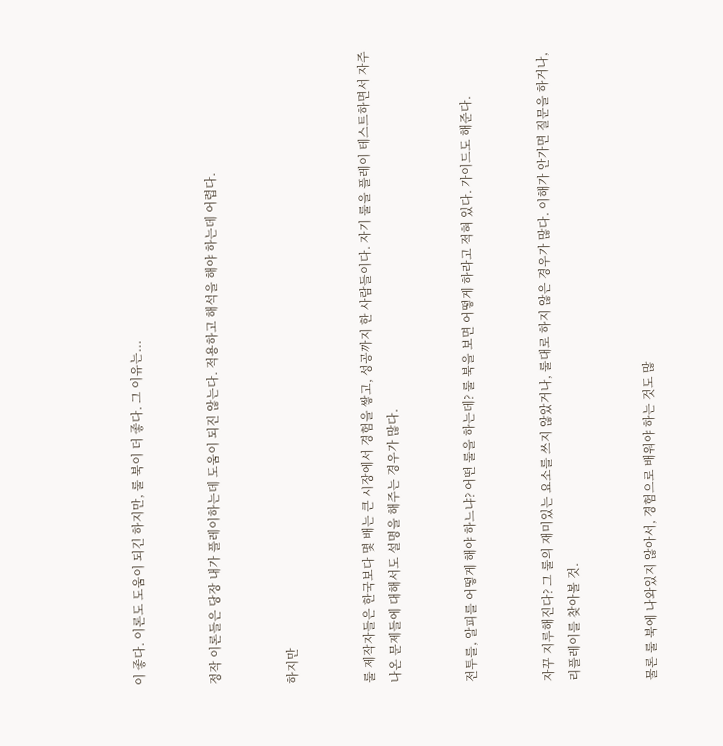이 좋다. 이론도 도움이 되긴 하지만, 룰 북이 더 좋다. 그 이유는...


정작 이론들은 당장 내가 플레이하는데 도움이 되진 않는다. 적용하고 해석을 해야 하는데 어렵다.


하지만


룰 제작자들은 한국보다 몇 배는 큰 시장에서 경험을 쌓고, 성공까지 한 사람들이다. 자기 룰을 플레이 테스트하면서 자주 나온 문제들에 대해서도 설명을 해주는 경우가 많다.


전투를, 알피를 어떻게 해야 하느냐? 어떤 룰을 하는데? 룰 북을 보면 어떻게 하라고 적혀 있다. 가이드도 해준다.


자꾸 지루해진다? 그 룰의 재미있는 요소를 쓰지 않았거나, 룰대로 하지 않은 경우가 많다. 이해가 안가면 질문을 하거나, 리플레이를 찾아볼 것.


물론 룰 북에 나와있지 않아서, 경험으로 배워야 하는 것도 많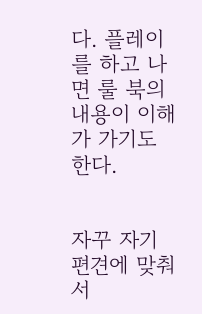다. 플레이를 하고 나면 룰 북의 내용이 이해가 가기도 한다.


자꾸 자기 편견에 맞춰서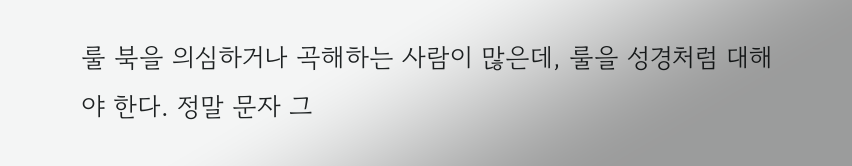룰 북을 의심하거나 곡해하는 사람이 많은데, 룰을 성경처럼 대해야 한다. 정말 문자 그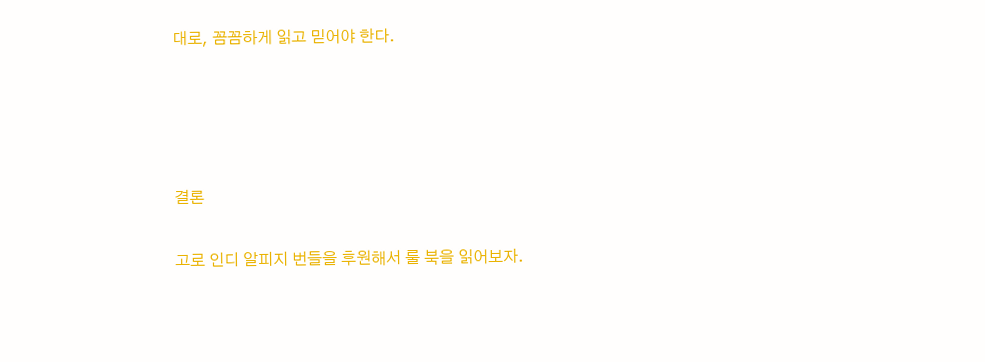대로, 꼼꼼하게 읽고 믿어야 한다.




결론

고로 인디 알피지 번들을 후원해서 룰 북을 읽어보자.